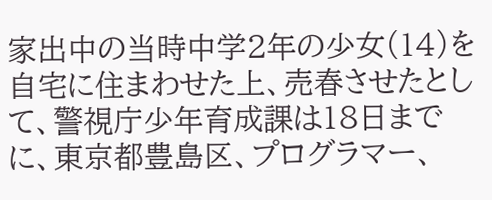家出中の当時中学2年の少女(14)を自宅に住まわせた上、売春させたとして、警視庁少年育成課は18日までに、東京都豊島区、プログラマー、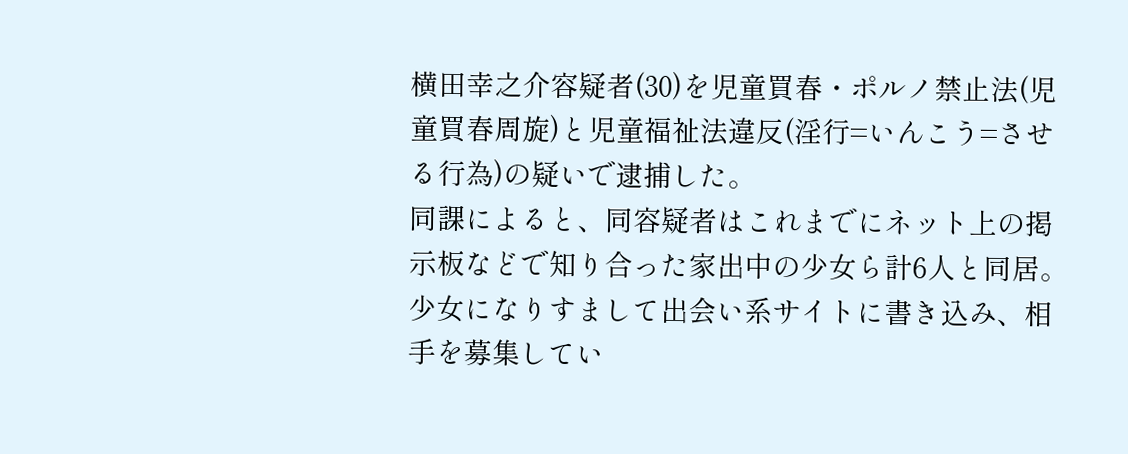横田幸之介容疑者(30)を児童買春・ポルノ禁止法(児童買春周旋)と児童福祉法違反(淫行=いんこう=させる行為)の疑いで逮捕した。
同課によると、同容疑者はこれまでにネット上の掲示板などで知り合った家出中の少女ら計6人と同居。少女になりすまして出会い系サイトに書き込み、相手を募集してい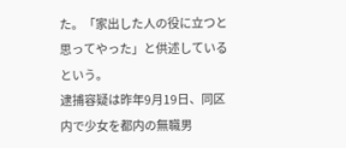た。「家出した人の役に立つと思ってやった」と供述しているという。
逮捕容疑は昨年9月19日、同区内で少女を都内の無職男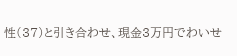性(37)と引き合わせ、現金3万円でわいせ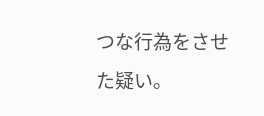つな行為をさせた疑い。